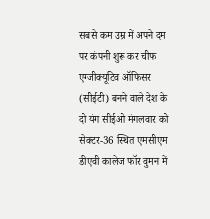सबसे कम उम्र में अपने दम पर कंपनी शुरू कर चीफ एग्जीक्यूटिव ऑफिसर (सीईटी) बनने वाले देश के दो यंग सीईओ मंगलवार को सेक्टर-36 स्थित एमसीएम डीएवी कालेज फॉर वुमन में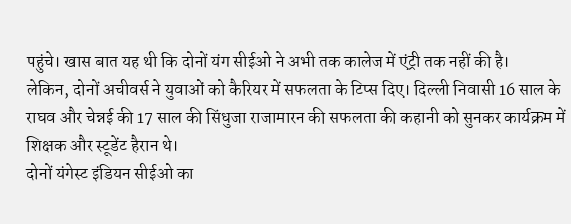पहुंचे। खास बात यह थी कि दोनों यंग सीईओ ने अभी तक कालेज में एंट्री तक नहीं की है।
लेकिन, दोनों अचीवर्स ने युवाओं को कैरियर में सफलता के टिप्स दिए। दिल्ली निवासी 16 साल के राघव और चेन्नई की 17 साल की सिंधुजा राजामारन की सफलता की कहानी को सुनकर कार्यक्रम में शिक्षक और स्टूडेंट हैरान थे।
दोनों यंगेस्ट इंडियन सीईओ का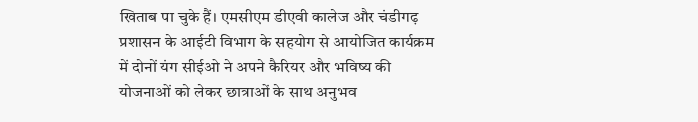खिताब पा चुके हैं। एमसीएम डीएवी कालेज और चंडीगढ़ प्रशासन के आईटी विभाग के सहयोग से आयोजित कार्यक्रम में दोनों यंग सीईओ ने अपने कैरियर और भविष्य की योजनाओं को लेकर छात्राओं के साथ अनुभव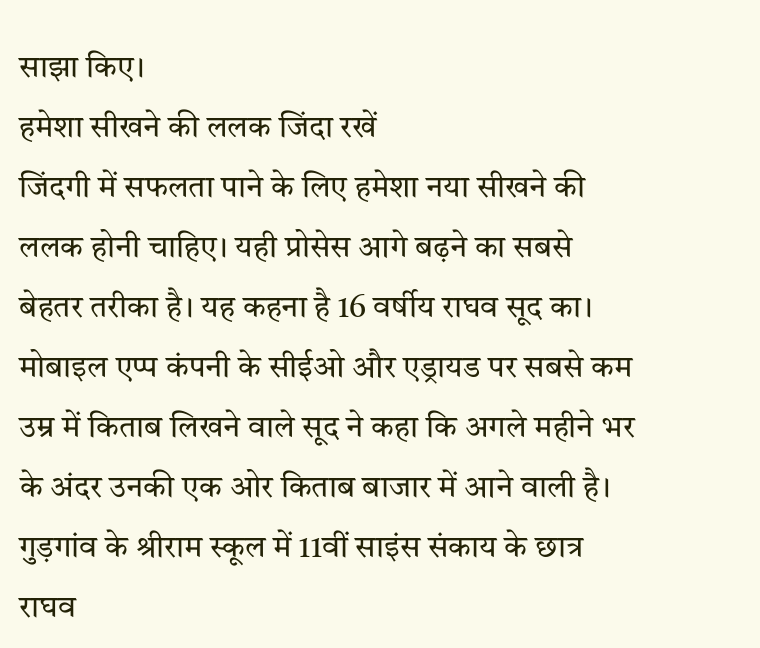साझा किए।
हमेशा सीखने की ललक जिंदा रखें
जिंदगी में सफलता पाने के लिए हमेशा नया सीखने की ललक होनी चाहिए। यही प्रोसेस आगे बढ़ने का सबसे बेहतर तरीका है। यह कहना है 16 वर्षीय राघव सूद का। मोबाइल एप्प कंपनी के सीईओ और एड्रायड पर सबसे कम उम्र में किताब लिखने वाले सूद ने कहा कि अगले महीने भर के अंदर उनकी एक ओर किताब बाजार में आने वाली है।
गुड़गांव के श्रीराम स्कूल में 11वीं साइंस संकाय के छात्र राघव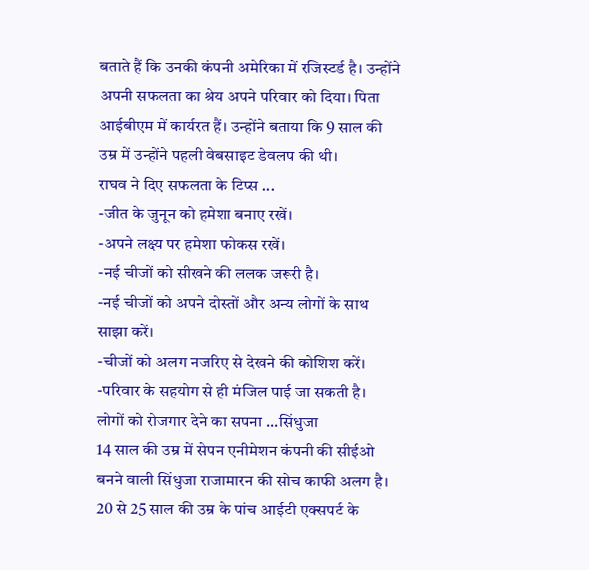बताते हैं कि उनकी कंपनी अमेरिका में रजिस्टर्ड है। उन्होंने अपनी सफलता का श्रेय अपने परिवार को दिया। पिता आईबीएम में कार्यरत हैं। उन्होंने बताया कि 9 साल की उम्र में उन्होंने पहली वेबसाइट डेवलप की थी।
राघव ने दिए सफलता के टिप्स ...
-जीत के जुनून को हमेशा बनाए रखें।
-अपने लक्ष्य पर हमेशा फोकस रखें।
-नई चीजों को सीखने की ललक जरूरी है।
-नई चीजों को अपने दोस्तों और अन्य लोगों के साथ साझा करें।
-चीजों को अलग नजरिए से देखने की कोशिश करें।
-परिवार के सहयोग से ही मंजिल पाई जा सकती है।
लोगों को रोजगार देने का सपना ...सिंधुजा
14 साल की उम्र में सेपन एनीमेशन कंपनी की सीईओ बनने वाली सिंधुजा राजामारन की सोच काफी अलग है। 20 से 25 साल की उम्र के पांच आईटी एक्सपर्ट के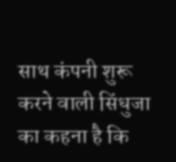साथ कंपनी शुरू करने वाली सिंधुजा का कहना है कि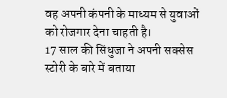वह अपनी कंपनी के माध्यम से युवाओं को रोजगार देना चाहती है।
17 साल की सिंधुजा ने अपनी सक्सेस स्टोरी के बारे में बताया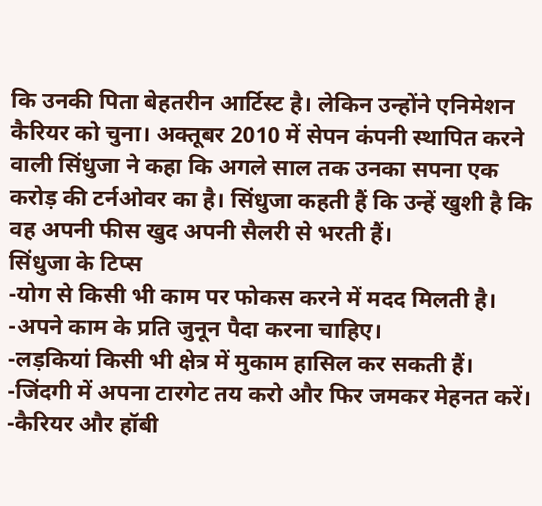कि उनकी पिता बेहतरीन आर्टिस्ट है। लेकिन उन्होंने एनिमेशन कैरियर को चुना। अक्तूबर 2010 में सेपन कंपनी स्थापित करने वाली सिंधुजा ने कहा कि अगले साल तक उनका सपना एक करोड़ की टर्नओवर का है। सिंधुजा कहती हैं कि उन्हें खुशी है कि वह अपनी फीस खुद अपनी सैलरी से भरती हैं।
सिंधुजा के टिप्स
-योग से किसी भी काम पर फोकस करने में मदद मिलती है।
-अपने काम के प्रति जुनून पैदा करना चाहिए।
-लड़कियां किसी भी क्षेत्र में मुकाम हासिल कर सकती हैं।
-जिंदगी में अपना टारगेट तय करो और फिर जमकर मेहनत करें।
-कैरियर और हॉबी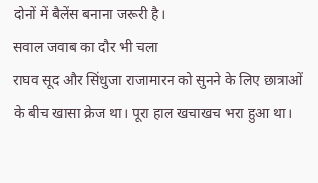दोनों में बैलेंस बनाना जरूरी है।
सवाल जवाब का दौर भी चला
राघव सूद और सिंधुजा राजामारन को सुनने के लिए छात्राओं के बीच खासा क्रेज था। पूरा हाल खचाखच भरा हुआ था।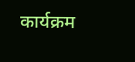कार्यक्रम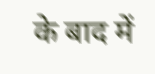के बाद में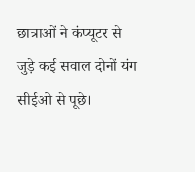छात्राओं ने कंप्यूटर से जुड़े कई सवाल दोनों यंग सीईओ से पूछे।